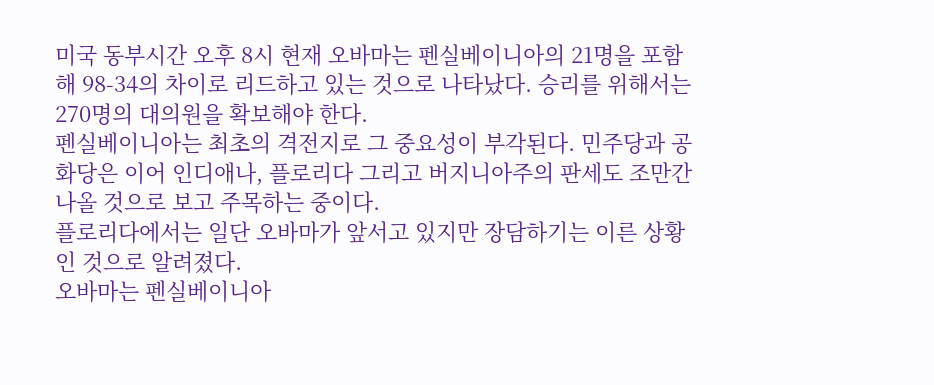미국 동부시간 오후 8시 현재 오바마는 펜실베이니아의 21명을 포함해 98-34의 차이로 리드하고 있는 것으로 나타났다. 승리를 위해서는 270명의 대의원을 확보해야 한다.
펜실베이니아는 최초의 격전지로 그 중요성이 부각된다. 민주당과 공화당은 이어 인디애나, 플로리다 그리고 버지니아주의 판세도 조만간 나올 것으로 보고 주목하는 중이다.
플로리다에서는 일단 오바마가 앞서고 있지만 장담하기는 이른 상황인 것으로 알려졌다.
오바마는 펜실베이니아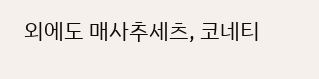외에도 매사추세츠, 코네티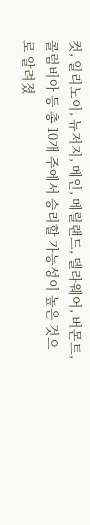컷, 일리노이, 뉴저지, 메인, 메릴랜드, 델라웨어, 버몬트, 콜럼비아 등 총 10개 주에서 승리할 가능성이 높은 것으로 알려졌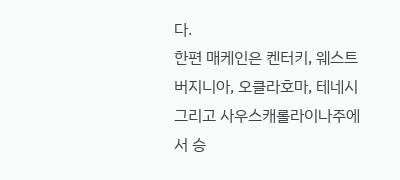다.
한편 매케인은 켄터키, 웨스트버지니아, 오클라호마, 테네시 그리고 사우스캐롤라이나주에서 승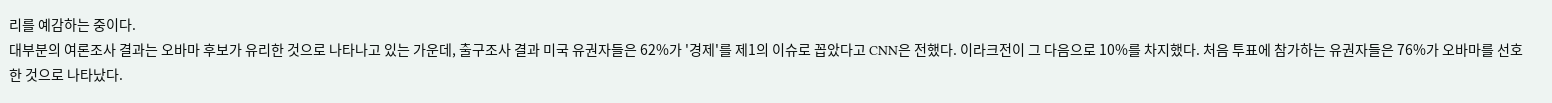리를 예감하는 중이다.
대부분의 여론조사 결과는 오바마 후보가 유리한 것으로 나타나고 있는 가운데, 출구조사 결과 미국 유권자들은 62%가 '경제'를 제1의 이슈로 꼽았다고 CNN은 전했다. 이라크전이 그 다음으로 10%를 차지했다. 처음 투표에 참가하는 유권자들은 76%가 오바마를 선호한 것으로 나타났다.